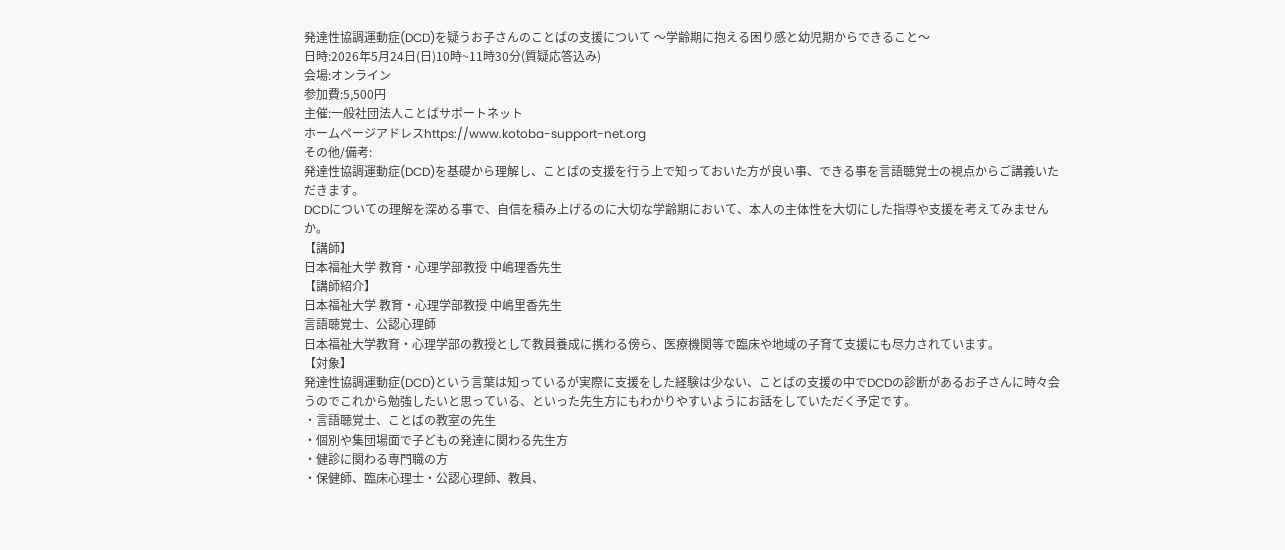発達性協調運動症(DCD)を疑うお子さんのことばの支援について 〜学齢期に抱える困り感と幼児期からできること〜
日時:2026年5月24日(日)10時~11時30分(質疑応答込み)
会場:オンライン
参加費:5,500円
主催:一般社団法人ことばサポートネット
ホームページアドレスhttps://www.kotoba-support-net.org
その他/備考:
発達性協調運動症(DCD)を基礎から理解し、ことばの支援を行う上で知っておいた方が良い事、できる事を言語聴覚士の視点からご講義いただきます。
DCDについての理解を深める事で、自信を積み上げるのに大切な学齢期において、本人の主体性を大切にした指導や支援を考えてみませんか。
【講師】
日本福祉大学 教育・心理学部教授 中嶋理香先生
【講師紹介】
日本福祉大学 教育・心理学部教授 中嶋里香先生
言語聴覚士、公認心理師
日本福祉大学教育・心理学部の教授として教員養成に携わる傍ら、医療機関等で臨床や地域の子育て支援にも尽力されています。
【対象】
発達性協調運動症(DCD)という言葉は知っているが実際に支援をした経験は少ない、ことばの支援の中でDCDの診断があるお子さんに時々会うのでこれから勉強したいと思っている、といった先生方にもわかりやすいようにお話をしていただく予定です。
・言語聴覚士、ことばの教室の先生
・個別や集団場面で子どもの発達に関わる先生方
・健診に関わる専門職の方
・保健師、臨床心理士・公認心理師、教員、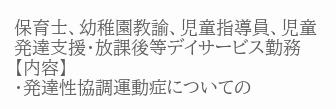保育士、幼稚園教諭、児童指導員、児童発達支援・放課後等デイサービス勤務
【内容】
・発達性協調運動症についての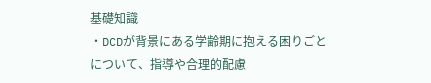基礎知識
・DCDが背景にある学齢期に抱える困りごとについて、指導や合理的配慮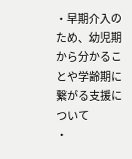・早期介入のため、幼児期から分かることや学齢期に繋がる支援について
・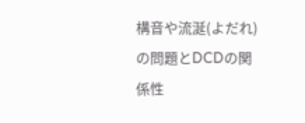構音や流涎(よだれ)の問題とDCDの関係性